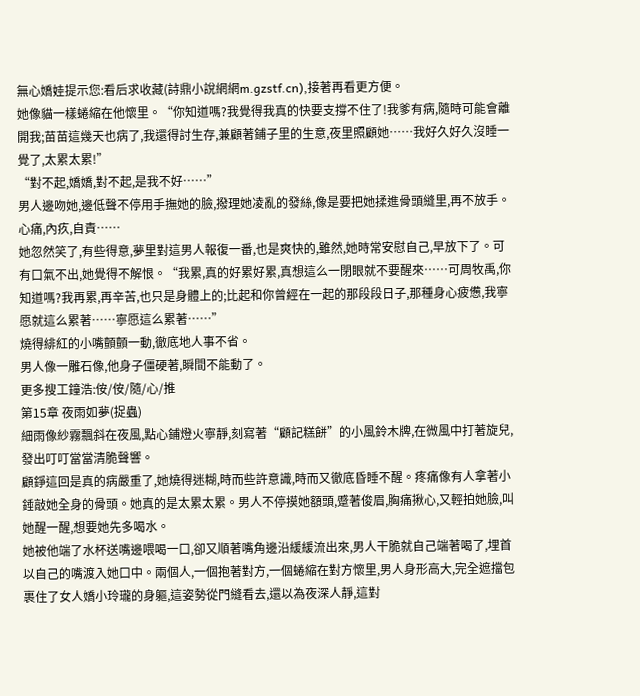無心嬌娃提示您:看后求收藏(詩鼎小說網網m.gzstf.cn),接著再看更方便。
她像貓一樣蜷縮在他懷里。“你知道嗎?我覺得我真的快要支撐不住了!我爹有病,隨時可能會離開我;苗苗這幾天也病了,我還得討生存,兼顧著鋪子里的生意,夜里照顧她……我好久好久沒睡一覺了,太累太累!”
“對不起,嬌嬌,對不起,是我不好……”
男人邊吻她,邊低聲不停用手撫她的臉,撥理她凌亂的發絲,像是要把她揉進骨頭縫里,再不放手。
心痛,內疚,自責……
她忽然笑了,有些得意,夢里對這男人報復一番,也是爽快的,雖然,她時常安慰自己,早放下了。可有口氣不出,她覺得不解恨。“我累,真的好累好累,真想這么一閉眼就不要醒來……可周牧禹,你知道嗎?我再累,再辛苦,也只是身體上的;比起和你曾經在一起的那段段日子,那種身心疲憊,我寧愿就這么累著……寧愿這么累著……”
燒得緋紅的小嘴顫顫一動,徹底地人事不省。
男人像一雕石像,他身子僵硬著,瞬間不能動了。
更多搜工鐘浩:侒/侒/隨/心/推
第15章 夜雨如夢(捉蟲)
細雨像紗霧飄斜在夜風,點心鋪燈火寧靜,刻寫著“顧記糕餅”的小風鈴木牌,在微風中打著旋兒,發出叮叮當當清脆聲響。
顧錚這回是真的病嚴重了,她燒得迷糊,時而些許意識,時而又徹底昏睡不醒。疼痛像有人拿著小錘敲她全身的骨頭。她真的是太累太累。男人不停摸她額頭,蹙著俊眉,胸痛揪心,又輕拍她臉,叫她醒一醒,想要她先多喝水。
她被他端了水杯送嘴邊喂喝一口,卻又順著嘴角邊沿緩緩流出來,男人干脆就自己端著喝了,埋首以自己的嘴渡入她口中。兩個人,一個抱著對方,一個蜷縮在對方懷里,男人身形高大,完全遮擋包裹住了女人嬌小玲瓏的身軀,這姿勢從門縫看去,還以為夜深人靜,這對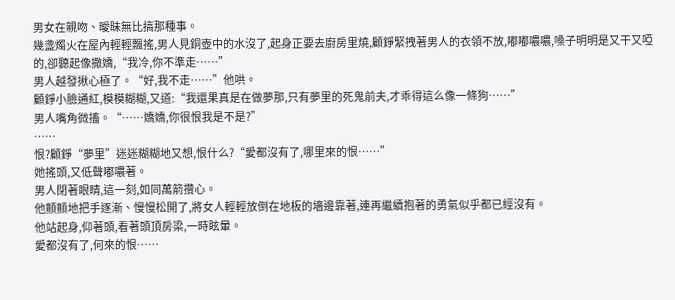男女在親吻、曖昧無比搞那種事。
幾盞燭火在屋內輕輕飄搖,男人見銅壺中的水沒了,起身正要去廚房里燒,顧錚緊拽著男人的衣領不放,嘟嘟噥噥,嗓子明明是又干又啞的,卻聽起像撒嬌,“我冷,你不準走……”
男人越發揪心極了。“好,我不走……”他哄。
顧錚小臉通紅,模模糊糊,又道:“我還果真是在做夢那,只有夢里的死鬼前夫,才乖得這么像一條狗……”
男人嘴角微搐。“……嬌嬌,你很恨我是不是?”
……
恨?顧錚“夢里”迷迷糊糊地又想,恨什么?“愛都沒有了,哪里來的恨……”
她搖頭,又低聲嘟噥著。
男人閉著眼睛,這一刻,如同萬箭攢心。
他顫顫地把手逐漸、慢慢松開了,將女人輕輕放倒在地板的墻邊靠著,連再繼續抱著的勇氣似乎都已經沒有。
他站起身,仰著頭,看著頭頂房梁,一時眩暈。
愛都沒有了,何來的恨……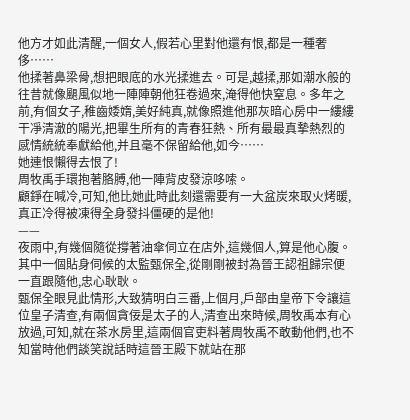他方才如此清醒,一個女人,假若心里對他還有恨,都是一種奢侈……
他揉著鼻梁骨,想把眼底的水光揉進去。可是,越揉,那如潮水般的往昔就像颶風似地一陣陣朝他狂卷過來,淹得他快窒息。多年之前,有個女子,稚齒婑媠,美好純真,就像照進他那灰暗心房中一縷縷干凈清澈的陽光,把畢生所有的青春狂熱、所有最最真摯熱烈的感情統統奉獻給他,并且毫不保留給他,如今……
她連恨懶得去恨了!
周牧禹手環抱著胳膊,他一陣背皮發涼哆嗦。
顧錚在喊冷,可知,他比她此時此刻還需要有一大盆炭來取火烤暖,真正冷得被凍得全身發抖僵硬的是他!
——
夜雨中,有幾個隨從撐著油傘伺立在店外,這幾個人,算是他心腹。
其中一個貼身伺候的太監甄保全,從剛剛被封為晉王認祖歸宗便一直跟隨他,忠心耿耿。
甄保全眼見此情形,大致猜明白三番,上個月,戶部由皇帝下令讓這位皇子清查,有兩個貪佞是太子的人,清查出來時候,周牧禹本有心放過,可知,就在茶水房里,這兩個官吏料著周牧禹不敢動他們,也不知當時他們談笑說話時這晉王殿下就站在那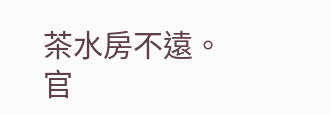茶水房不遠。
官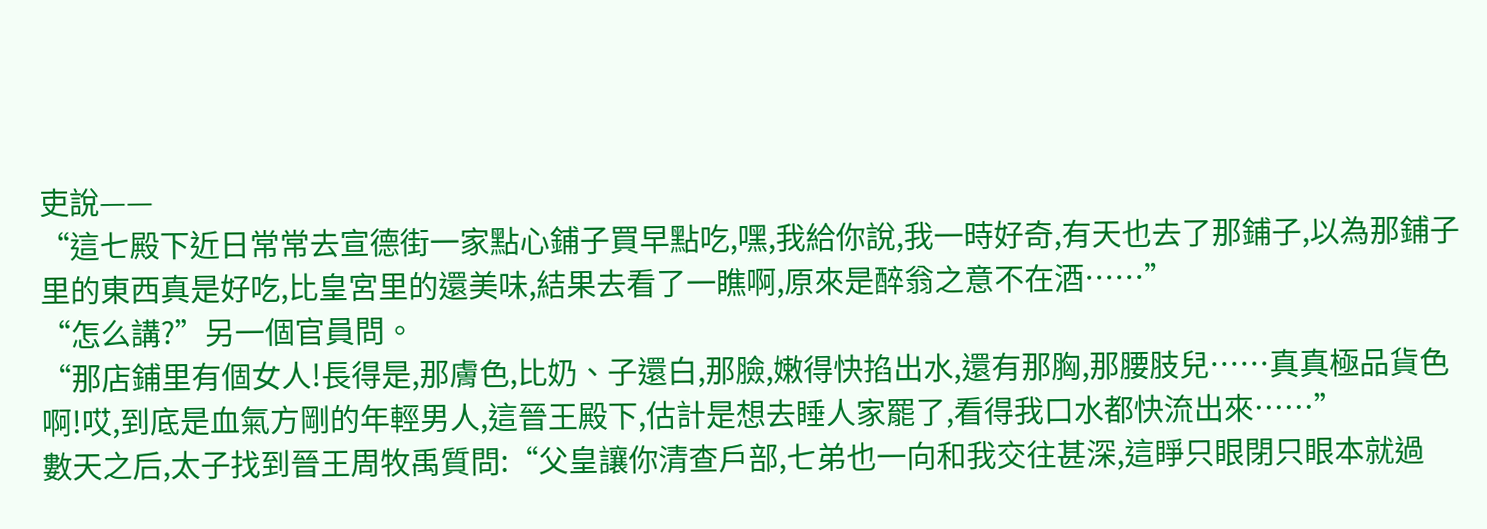吏說——
“這七殿下近日常常去宣德街一家點心鋪子買早點吃,嘿,我給你說,我一時好奇,有天也去了那鋪子,以為那鋪子里的東西真是好吃,比皇宮里的還美味,結果去看了一瞧啊,原來是醉翁之意不在酒……”
“怎么講?”另一個官員問。
“那店鋪里有個女人!長得是,那膚色,比奶、子還白,那臉,嫩得快掐出水,還有那胸,那腰肢兒……真真極品貨色啊!哎,到底是血氣方剛的年輕男人,這晉王殿下,估計是想去睡人家罷了,看得我口水都快流出來……”
數天之后,太子找到晉王周牧禹質問:“父皇讓你清查戶部,七弟也一向和我交往甚深,這睜只眼閉只眼本就過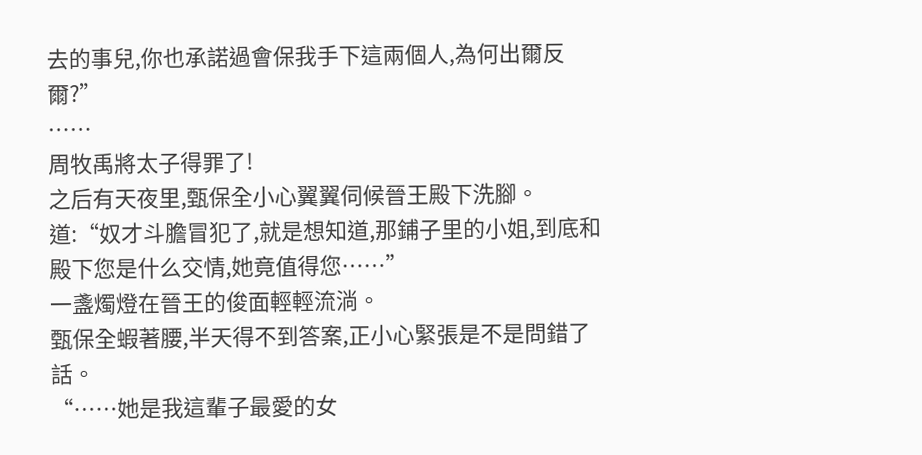去的事兒,你也承諾過會保我手下這兩個人,為何出爾反爾?”
……
周牧禹將太子得罪了!
之后有天夜里,甄保全小心翼翼伺候晉王殿下洗腳。道:“奴才斗膽冒犯了,就是想知道,那鋪子里的小姐,到底和殿下您是什么交情,她竟值得您……”
一盞燭燈在晉王的俊面輕輕流淌。
甄保全蝦著腰,半天得不到答案,正小心緊張是不是問錯了話。
“……她是我這輩子最愛的女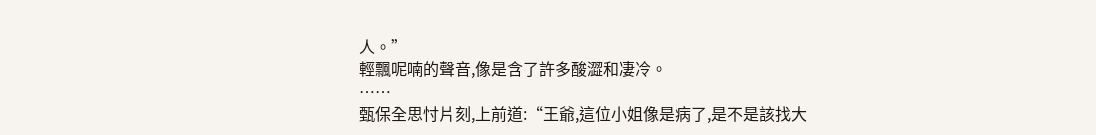人。”
輕飄呢喃的聲音,像是含了許多酸澀和凄冷。
……
甄保全思忖片刻,上前道:“王爺,這位小姐像是病了,是不是該找大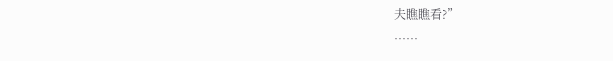夫瞧瞧看?”
……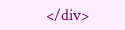</div>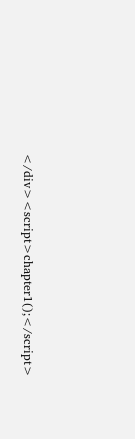</div><script>chapter1();</script>